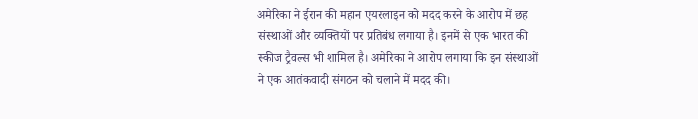अमेरिका ने ईरान की महान एयरलाइन को मदद करने के आरोप में छह संस्थाओं और व्यक्तियों पर प्रतिबंध लगाया है। इनमें से एक भारत की स्कीज ट्रैवल्स भी शामिल है। अमेरिका ने आरोप लगाया कि इन संस्थाओं ने एक आतंकवादी संगठन को चलाने में मदद की।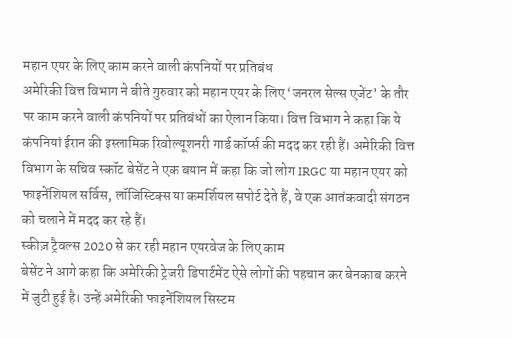महान एयर के लिए काम करने वाली कंपनियों पर प्रतिबंध
अमेरिकी वित्त विभाग ने बीते गुरुवार को महान एयर के लिए ‘जनरल सेल्स एजेंट’ के तौर पर काम करने वाली कंपनियों पर प्रतिबंधों का ऐलान किया। वित्त विभाग ने कहा कि ये कंपनियां ईरान की इस्लामिक रिवोल्यूशनरी गार्ड कॉर्प्स की मदद कर रही हैं। अमेरिकी वित्त विभाग के सचिव स्कॉट बेसेंट ने एक बयान में कहा कि जो लोग IRGC या महान एयर को फाइनेंशियल सर्विस, लॉजिस्टिक्स या कमर्शियल सपोर्ट देते हैं, वे एक आतंकवादी संगठन को चलाने में मदद कर रहे हैं।
स्कीज़ ट्रैवल्स 2020 से कर रही महान एयरवेज के लिए काम
बेसेंट ने आगे कहा कि अमेरिकी ट्रेजरी डिपार्टमेंट ऐसे लोगों की पहचान कर बेनकाब करने में जुटी हुई है। उन्हें अमेरिकी फाइनेंशियल सिस्टम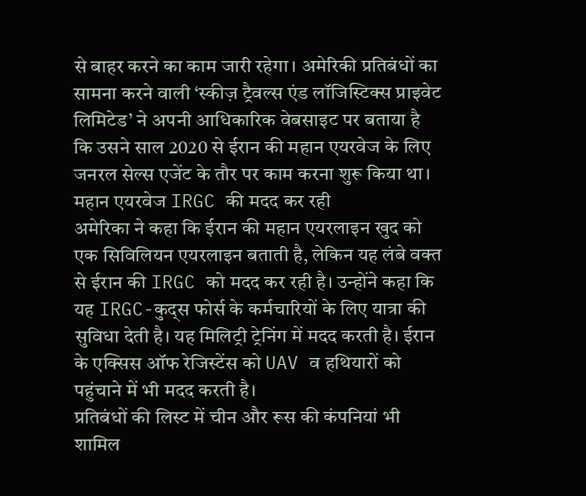से बाहर करने का काम जारी रहेगा। अमेरिकी प्रतिबंधों का सामना करने वाली ‘स्कीज़ ट्रैवल्स एंड लॉजिस्टिक्स प्राइवेट लिमिटेड’ ने अपनी आधिकारिक वेबसाइट पर बताया है कि उसने साल 2020 से ईरान की महान एयरवेज के लिए जनरल सेल्स एजेंट के तौर पर काम करना शुरू किया था।
महान एयरवेज IRGC की मदद कर रही
अमेरिका ने कहा कि ईरान की महान एयरलाइन खुद को एक सिविलियन एयरलाइन बताती है, लेकिन यह लंबे वक्त से ईरान की IRGC को मदद कर रही है। उन्होंने कहा कि यह IRGC-कुद्स फोर्स के कर्मचारियों के लिए यात्रा की सुविधा देती है। यह मिलिट्री ट्रेनिंग में मदद करती है। ईरान के एक्सिस ऑफ रेजिस्टेंस को UAV व हथियारों को पहुंचाने में भी मदद करती है।
प्रतिबंधों की लिस्ट में चीन और रूस की कंपनियां भी शामिल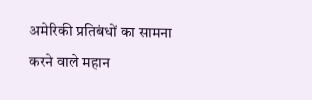अमेरिकी प्रतिबंधों का सामना करने वाले महान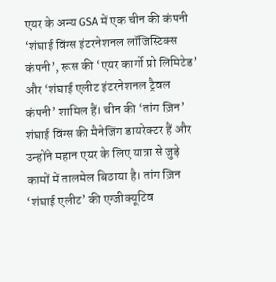एयर के अन्य GSA में एक चीन की कंपनी ‘शंघाई विंग्स इंटरनेशनल लॉजिस्टिक्स कंपनी’, रूस की ‘एयर कार्गो प्रो लिमिटेड’ और ‘शंघाई एलीट इंटरनेशनल ट्रैवल कंपनी’ शामिल हैं। चीन की ‘तांग ज़िन’ शंघाई विंग्स की मैनेजिंग डायरेक्टर हैं और उन्होंने महान एयर के लिए यात्रा से जुड़े कामों में तालमेल बिठाया है। तांग ज़िन ‘शंघाई एलीट’ की एग्जीक्यूटिव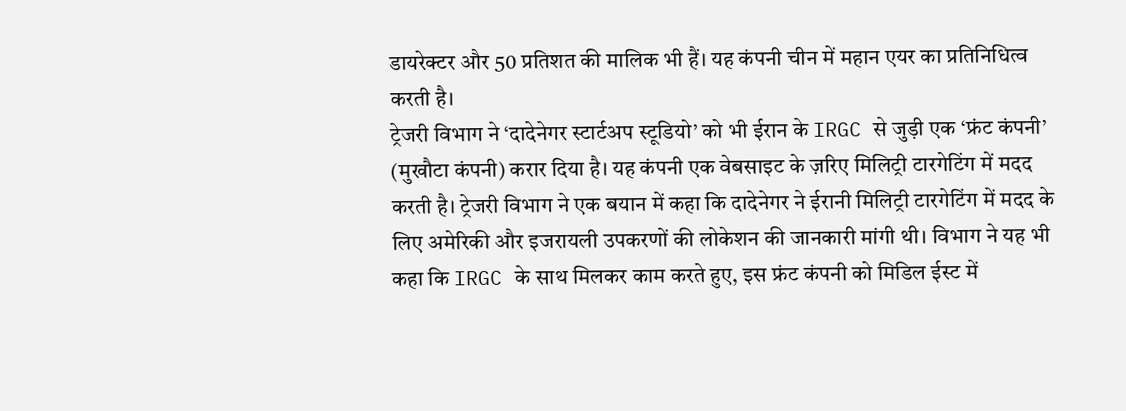डायरेक्टर और 50 प्रतिशत की मालिक भी हैं। यह कंपनी चीन में महान एयर का प्रतिनिधित्व करती है।
ट्रेजरी विभाग ने ‘दादेनेगर स्टार्टअप स्टूडियो’ को भी ईरान के IRGC से जुड़ी एक ‘फ्रंट कंपनी’ (मुखौटा कंपनी) करार दिया है। यह कंपनी एक वेबसाइट के ज़रिए मिलिट्री टारगेटिंग में मदद करती है। ट्रेजरी विभाग ने एक बयान में कहा कि दादेनेगर ने ईरानी मिलिट्री टारगेटिंग में मदद के लिए अमेरिकी और इजरायली उपकरणों की लोकेशन की जानकारी मांगी थी। विभाग ने यह भी कहा कि IRGC के साथ मिलकर काम करते हुए, इस फ्रंट कंपनी को मिडिल ईस्ट में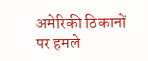अमेरिकी ठिकानों पर हमले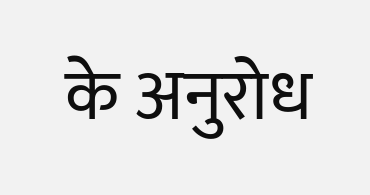के अनुरोध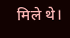मिले थे।